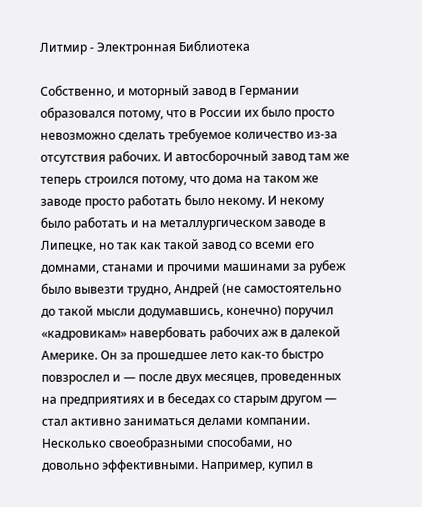Литмир - Электронная Библиотека

Собственно, и моторный завод в Германии образовался потому, что в России их было просто невозможно сделать требуемое количество из-за отсутствия рабочих. И автосборочный завод там же теперь строился потому, что дома на таком же заводе просто работать было некому. И некому было работать и на металлургическом заводе в Липецке, но так как такой завод со всеми его домнами, станами и прочими машинами за рубеж было вывезти трудно, Андрей (не самостоятельно до такой мысли додумавшись, конечно) поручил «кадровикам» навербовать рабочих аж в далекой Америке. Он за прошедшее лето как-то быстро повзрослел и — после двух месяцев, проведенных на предприятиях и в беседах со старым другом — стал активно заниматься делами компании. Несколько своеобразными способами, но довольно эффективными. Например, купил в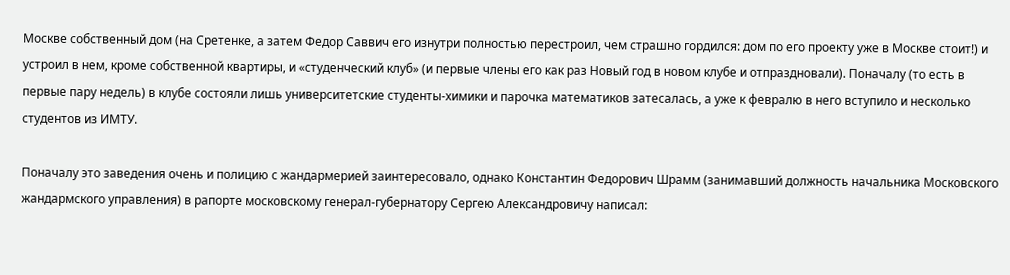Москве собственный дом (на Сретенке, а затем Федор Саввич его изнутри полностью перестроил, чем страшно гордился: дом по его проекту уже в Москве стоит!) и устроил в нем, кроме собственной квартиры, и «студенческий клуб» (и первые члены его как раз Новый год в новом клубе и отпраздновали). Поначалу (то есть в первые пару недель) в клубе состояли лишь университетские студенты-химики и парочка математиков затесалась, а уже к февралю в него вступило и несколько студентов из ИМТУ.

Поначалу это заведения очень и полицию с жандармерией заинтересовало, однако Константин Федорович Шрамм (занимавший должность начальника Московского жандармского управления) в рапорте московскому генерал-губернатору Сергею Александровичу написал: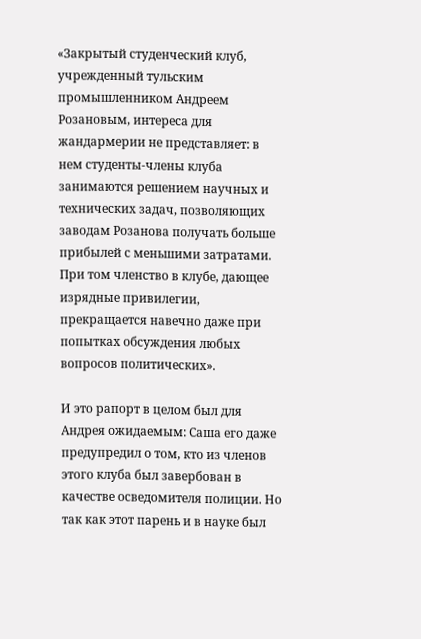«Закрытый студенческий клуб, учрежденный тульским промышленником Андреем Розановым, интереса для жандармерии не представляет: в нем студенты-члены клуба занимаются решением научных и технических задач, позволяющих заводам Розанова получать больше прибылей с меньшими затратами. При том членство в клубе, дающее изрядные привилегии, прекращается навечно даже при попытках обсуждения любых вопросов политических».

И это рапорт в целом был для Андрея ожидаемым: Саша его даже предупредил о том, кто из членов этого клуба был завербован в качестве осведомителя полиции. Но так как этот парень и в науке был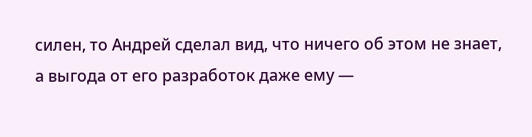силен, то Андрей сделал вид, что ничего об этом не знает, а выгода от его разработок даже ему —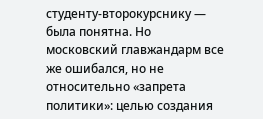студенту-второкурснику — была понятна. Но московский главжандарм все же ошибался, но не относительно «запрета политики»: целью создания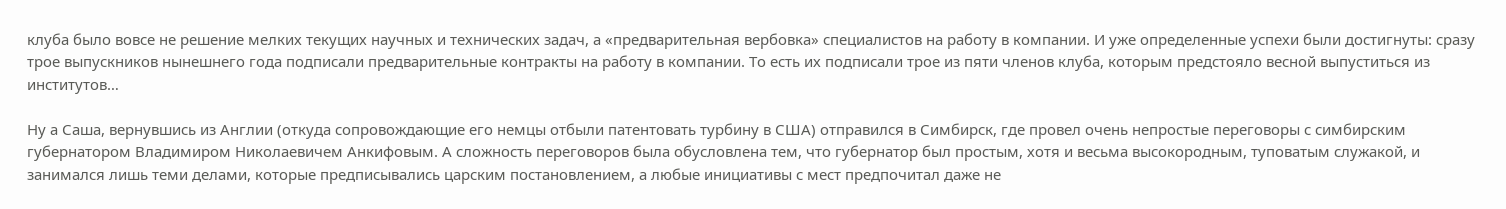клуба было вовсе не решение мелких текущих научных и технических задач, а «предварительная вербовка» специалистов на работу в компании. И уже определенные успехи были достигнуты: сразу трое выпускников нынешнего года подписали предварительные контракты на работу в компании. То есть их подписали трое из пяти членов клуба, которым предстояло весной выпуститься из институтов…

Ну а Саша, вернувшись из Англии (откуда сопровождающие его немцы отбыли патентовать турбину в США) отправился в Симбирск, где провел очень непростые переговоры с симбирским губернатором Владимиром Николаевичем Анкифовым. А сложность переговоров была обусловлена тем, что губернатор был простым, хотя и весьма высокородным, туповатым служакой, и занимался лишь теми делами, которые предписывались царским постановлением, а любые инициативы с мест предпочитал даже не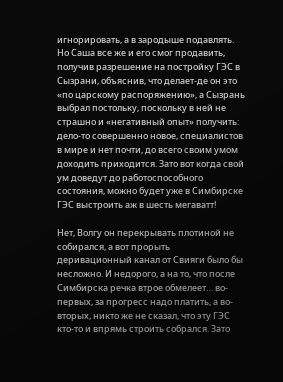игнорировать, а в зародыше подавлять. Но Саша все же и его смог продавить, получив разрешение на постройку ГЭС в Сызрани, объяснив, что делает-де он это «по царскому распоряжению», а Сызрань выбрал постольку, поскольку в ней не страшно и «негативный опыт» получить: дело-то совершенно новое, специалистов в мире и нет почти, до всего своим умом доходить приходится. Зато вот когда свой ум доведут до работоспособного состояния, можно будет уже в Симбирске ГЭС выстроить аж в шесть мегаватт!

Нет, Волгу он перекрывать плотиной не собирался, а вот прорыть деривационный канал от Свияги было бы несложно. И недорого, а на то, что после Симбирска речка втрое обмелеет… во-первых, за прогресс надо платить, а во-вторых, никто же не сказал, что эту ГЭС кто-то и впрямь строить собрался. Зато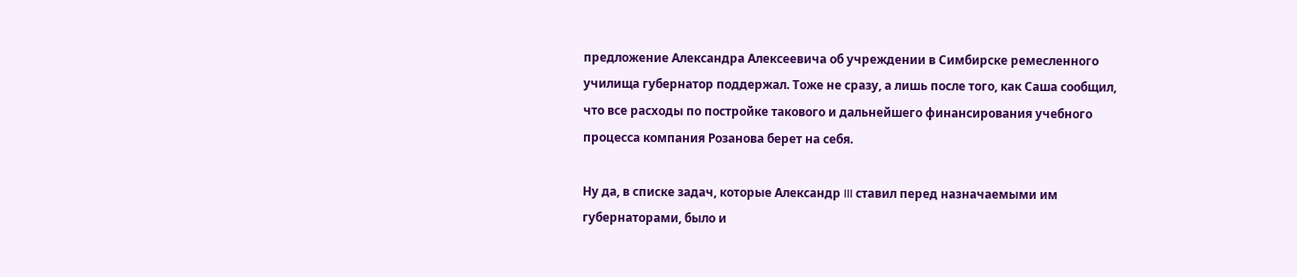предложение Александра Алексеевича об учреждении в Симбирске ремесленного училища губернатор поддержал. Тоже не сразу, а лишь после того, как Саша сообщил, что все расходы по постройке такового и дальнейшего финансирования учебного процесса компания Розанова берет на себя.

Ну да, в списке задач, которые Александр III ставил перед назначаемыми им губернаторами, было и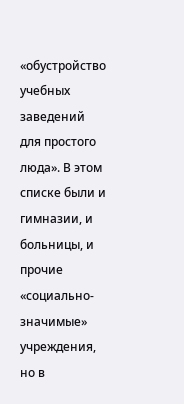«обустройство учебных заведений для простого люда». В этом списке были и гимназии, и больницы, и прочие «социально-значимые» учреждения, но в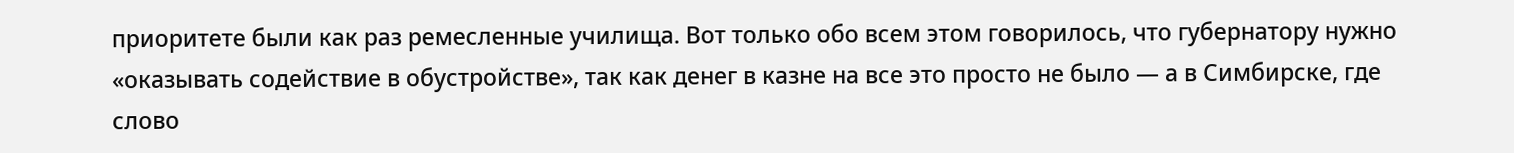приоритете были как раз ремесленные училища. Вот только обо всем этом говорилось, что губернатору нужно «оказывать содействие в обустройстве», так как денег в казне на все это просто не было — а в Симбирске, где слово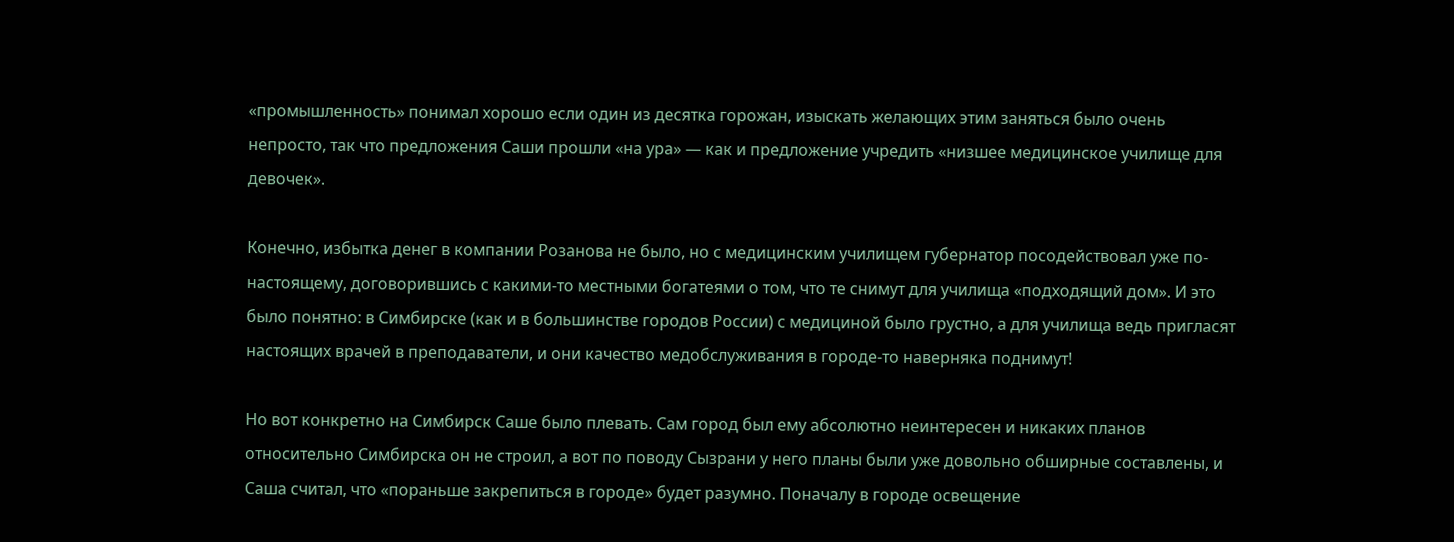«промышленность» понимал хорошо если один из десятка горожан, изыскать желающих этим заняться было очень непросто, так что предложения Саши прошли «на ура» — как и предложение учредить «низшее медицинское училище для девочек».

Конечно, избытка денег в компании Розанова не было, но с медицинским училищем губернатор посодействовал уже по-настоящему, договорившись с какими-то местными богатеями о том, что те снимут для училища «подходящий дом». И это было понятно: в Симбирске (как и в большинстве городов России) с медициной было грустно, а для училища ведь пригласят настоящих врачей в преподаватели, и они качество медобслуживания в городе-то наверняка поднимут!

Но вот конкретно на Симбирск Саше было плевать. Сам город был ему абсолютно неинтересен и никаких планов относительно Симбирска он не строил, а вот по поводу Сызрани у него планы были уже довольно обширные составлены, и Саша считал, что «пораньше закрепиться в городе» будет разумно. Поначалу в городе освещение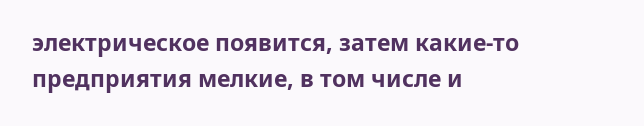электрическое появится, затем какие-то предприятия мелкие, в том числе и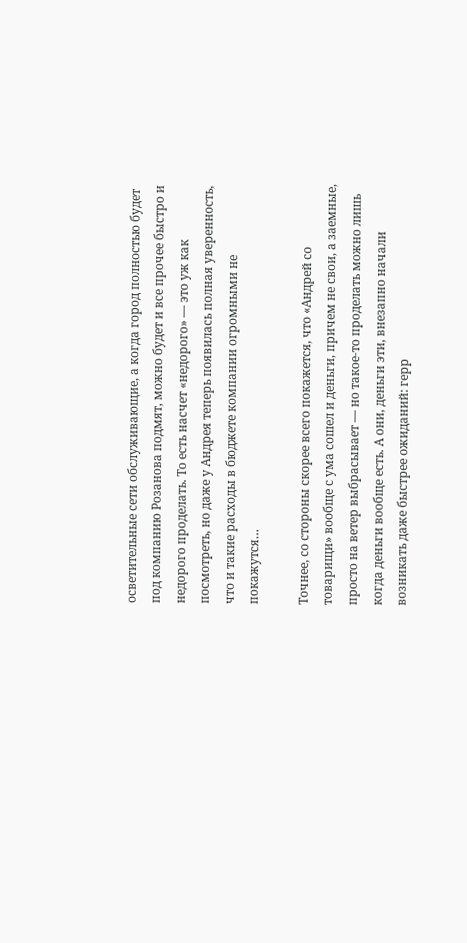осветительные сети обслуживающие, а когда город полностью будет под компанию Розанова подмят, можно будет и все прочее быстро и недорого проделать. То есть насчет «недорого» — это уж как посмотреть, но даже у Андрея теперь появилась полная уверенность, что и такие расходы в бюджете компании огромными не покажутся…

Точнее, со стороны скорее всего покажется, что «Андрей со товарищи» вообще с ума сошел и деньги, причем не свои, а заемные, просто на ветер выбрасывает — но такое-то проделать можно лишь когда деньги вообще есть. А они, деньги эти, внезапно начали возникать даже быстрее ожиданий: герр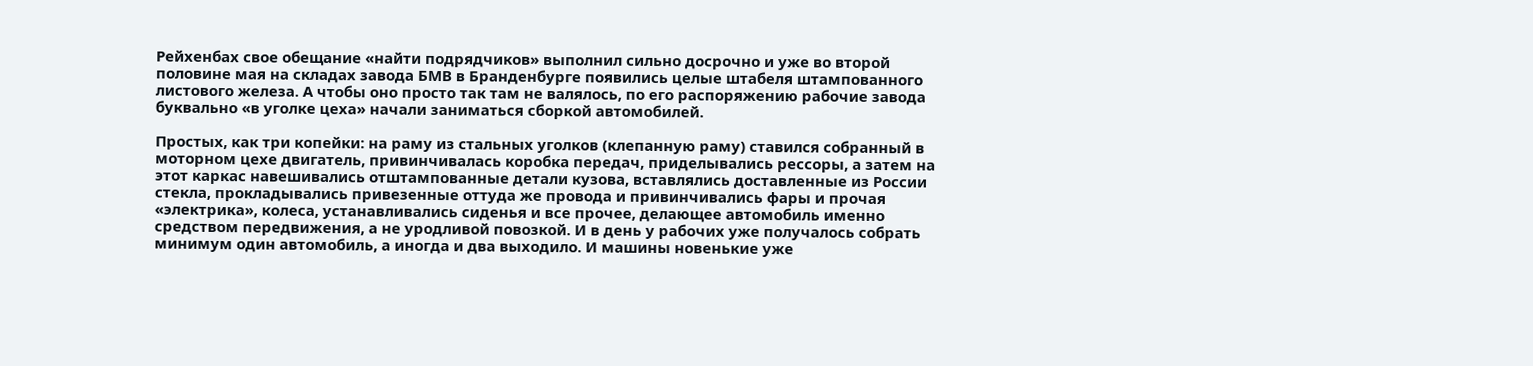Рейхенбах свое обещание «найти подрядчиков» выполнил сильно досрочно и уже во второй половине мая на складах завода БМВ в Бранденбурге появились целые штабеля штампованного листового железа. А чтобы оно просто так там не валялось, по его распоряжению рабочие завода буквально «в уголке цеха» начали заниматься сборкой автомобилей.

Простых, как три копейки: на раму из стальных уголков (клепанную раму) ставился собранный в моторном цехе двигатель, привинчивалась коробка передач, приделывались рессоры, а затем на этот каркас навешивались отштампованные детали кузова, вставлялись доставленные из России стекла, прокладывались привезенные оттуда же провода и привинчивались фары и прочая «электрика», колеса, устанавливались сиденья и все прочее, делающее автомобиль именно средством передвижения, а не уродливой повозкой. И в день у рабочих уже получалось собрать минимум один автомобиль, а иногда и два выходило. И машины новенькие уже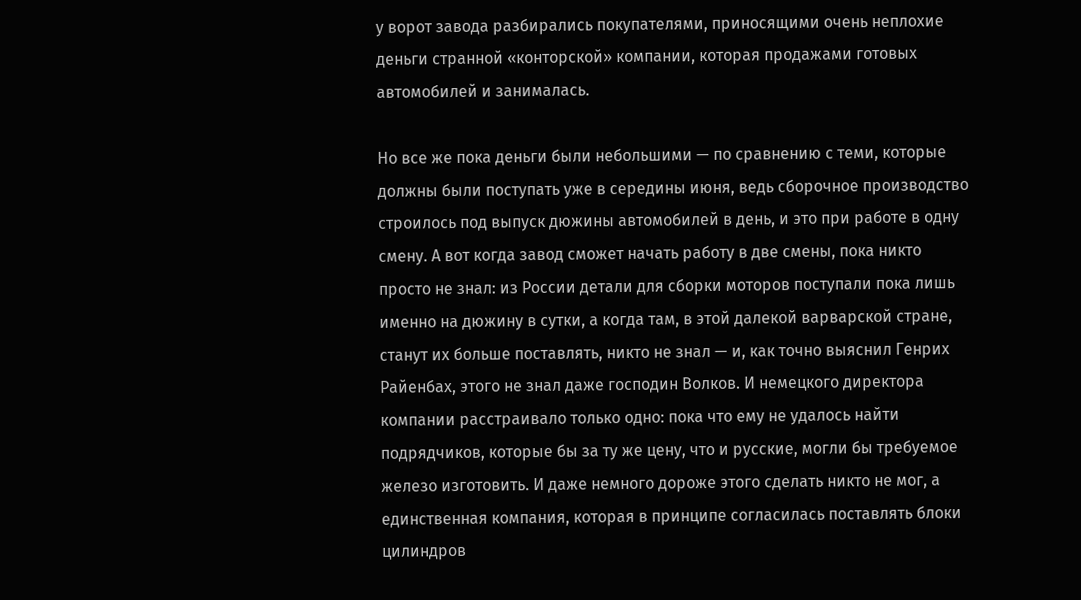у ворот завода разбирались покупателями, приносящими очень неплохие деньги странной «конторской» компании, которая продажами готовых автомобилей и занималась.

Но все же пока деньги были небольшими — по сравнению с теми, которые должны были поступать уже в середины июня, ведь сборочное производство строилось под выпуск дюжины автомобилей в день, и это при работе в одну смену. А вот когда завод сможет начать работу в две смены, пока никто просто не знал: из России детали для сборки моторов поступали пока лишь именно на дюжину в сутки, а когда там, в этой далекой варварской стране, станут их больше поставлять, никто не знал — и, как точно выяснил Генрих Райенбах, этого не знал даже господин Волков. И немецкого директора компании расстраивало только одно: пока что ему не удалось найти подрядчиков, которые бы за ту же цену, что и русские, могли бы требуемое железо изготовить. И даже немного дороже этого сделать никто не мог, а единственная компания, которая в принципе согласилась поставлять блоки цилиндров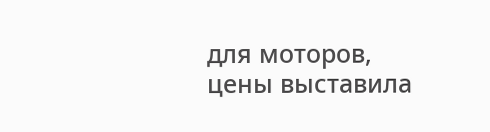для моторов, цены выставила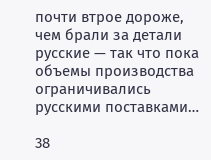почти втрое дороже, чем брали за детали русские — так что пока объемы производства ограничивались русскими поставками…

38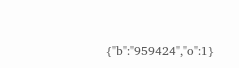{"b":"959424","o":1}